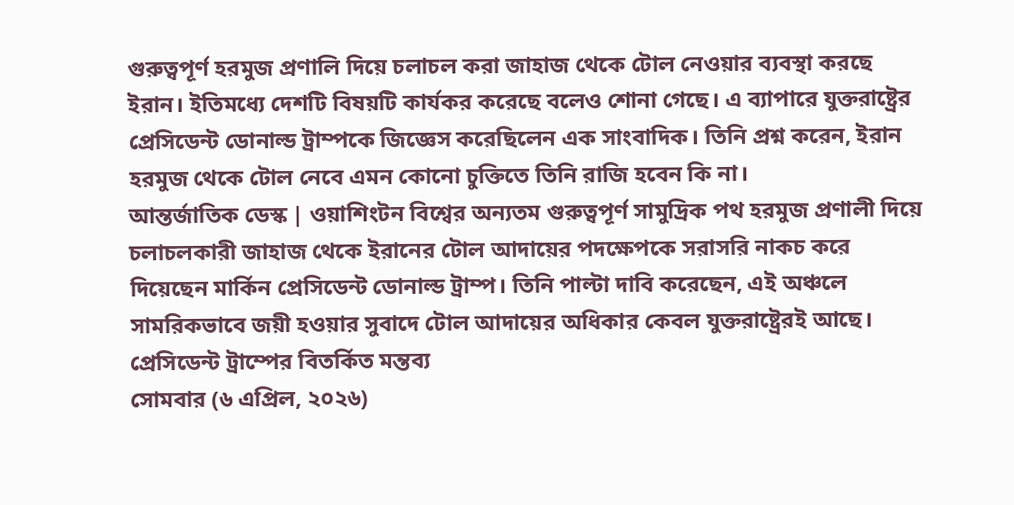গুরুত্বপূর্ণ হরমুজ প্রণালি দিয়ে চলাচল করা জাহাজ থেকে টোল নেওয়ার ব্যবস্থা করছে ইরান। ইতিমধ্যে দেশটি বিষয়টি কার্যকর করেছে বলেও শোনা গেছে। এ ব্যাপারে যুক্তরাষ্ট্রের প্রেসিডেন্ট ডোনাল্ড ট্রাম্পকে জিজ্ঞেস করেছিলেন এক সাংবাদিক। তিনি প্রশ্ন করেন, ইরান হরমুজ থেকে টোল নেবে এমন কোনো চুক্তিতে তিনি রাজি হবেন কি না।
আন্তর্জাতিক ডেস্ক | ওয়াশিংটন বিশ্বের অন্যতম গুরুত্বপূর্ণ সামুদ্রিক পথ হরমুজ প্রণালী দিয়ে চলাচলকারী জাহাজ থেকে ইরানের টোল আদায়ের পদক্ষেপকে সরাসরি নাকচ করে দিয়েছেন মার্কিন প্রেসিডেন্ট ডোনাল্ড ট্রাম্প। তিনি পাল্টা দাবি করেছেন, এই অঞ্চলে সামরিকভাবে জয়ী হওয়ার সুবাদে টোল আদায়ের অধিকার কেবল যুক্তরাষ্ট্রেরই আছে।
প্রেসিডেন্ট ট্রাম্পের বিতর্কিত মন্তব্য
সোমবার (৬ এপ্রিল, ২০২৬)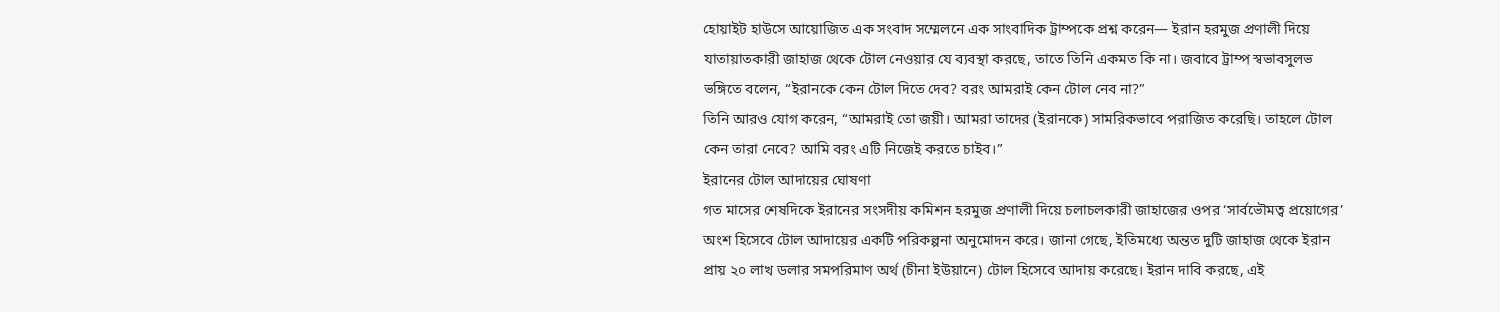হোয়াইট হাউসে আয়োজিত এক সংবাদ সম্মেলনে এক সাংবাদিক ট্রাম্পকে প্রশ্ন করেন— ইরান হরমুজ প্রণালী দিয়ে যাতায়াতকারী জাহাজ থেকে টোল নেওয়ার যে ব্যবস্থা করছে, তাতে তিনি একমত কি না। জবাবে ট্রাম্প স্বভাবসুলভ ভঙ্গিতে বলেন, “ইরানকে কেন টোল দিতে দেব? বরং আমরাই কেন টোল নেব না?”
তিনি আরও যোগ করেন, “আমরাই তো জয়ী। আমরা তাদের (ইরানকে) সামরিকভাবে পরাজিত করেছি। তাহলে টোল কেন তারা নেবে? আমি বরং এটি নিজেই করতে চাইব।”
ইরানের টোল আদায়ের ঘোষণা
গত মাসের শেষদিকে ইরানের সংসদীয় কমিশন হরমুজ প্রণালী দিয়ে চলাচলকারী জাহাজের ওপর ‘সার্বভৌমত্ব প্রয়োগের’ অংশ হিসেবে টোল আদায়ের একটি পরিকল্পনা অনুমোদন করে। জানা গেছে, ইতিমধ্যে অন্তত দুটি জাহাজ থেকে ইরান প্রায় ২০ লাখ ডলার সমপরিমাণ অর্থ (চীনা ইউয়ানে) টোল হিসেবে আদায় করেছে। ইরান দাবি করছে, এই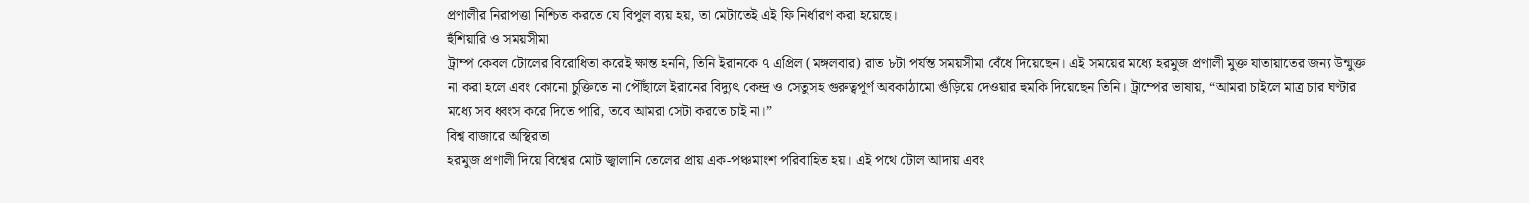প্রণালীর নিরাপত্তা নিশ্চিত করতে যে বিপুল ব্যয় হয়, তা মেটাতেই এই ফি নির্ধারণ করা হয়েছে।
হুঁশিয়ারি ও সময়সীমা
ট্রাম্প কেবল টোলের বিরোধিতা করেই ক্ষান্ত হননি, তিনি ইরানকে ৭ এপ্রিল (মঙ্গলবার) রাত ৮টা পর্যন্ত সময়সীমা বেঁধে দিয়েছেন। এই সময়ের মধ্যে হরমুজ প্রণালী মুক্ত যাতায়াতের জন্য উন্মুক্ত না করা হলে এবং কোনো চুক্তিতে না পৌঁছালে ইরানের বিদ্যুৎ কেন্দ্র ও সেতুসহ গুরুত্বপূর্ণ অবকাঠামো গুঁড়িয়ে দেওয়ার হুমকি দিয়েছেন তিনি। ট্রাম্পের ভাষায়, “আমরা চাইলে মাত্র চার ঘণ্টার মধ্যে সব ধ্বংস করে দিতে পারি, তবে আমরা সেটা করতে চাই না।”
বিশ্ব বাজারে অস্থিরতা
হরমুজ প্রণালী দিয়ে বিশ্বের মোট জ্বালানি তেলের প্রায় এক-পঞ্চমাংশ পরিবাহিত হয়। এই পথে টোল আদায় এবং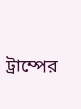ট্রাম্পের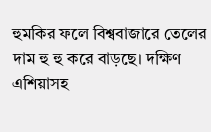হুমকির ফলে বিশ্ববাজারে তেলের দাম হু হু করে বাড়ছে। দক্ষিণ এশিয়াসহ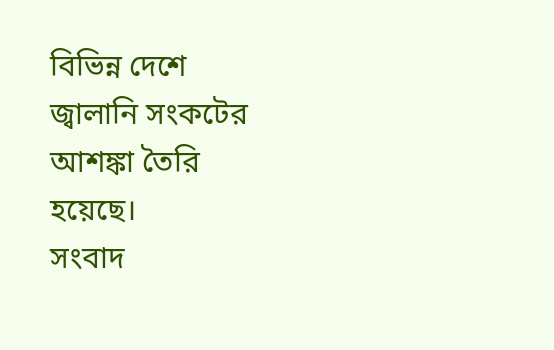বিভিন্ন দেশে জ্বালানি সংকটের আশঙ্কা তৈরি হয়েছে।
সংবাদ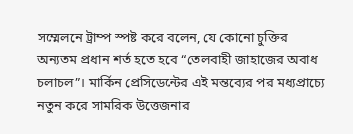সম্মেলনে ট্রাম্প স্পষ্ট করে বলেন, যে কোনো চুক্তির অন্যতম প্রধান শর্ত হতে হবে “তেলবাহী জাহাজের অবাধ চলাচল”। মার্কিন প্রেসিডেন্টের এই মন্তব্যের পর মধ্যপ্রাচ্যে নতুন করে সামরিক উত্তেজনার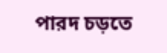পারদ চড়তে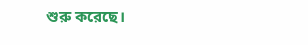শুরু করেছে।